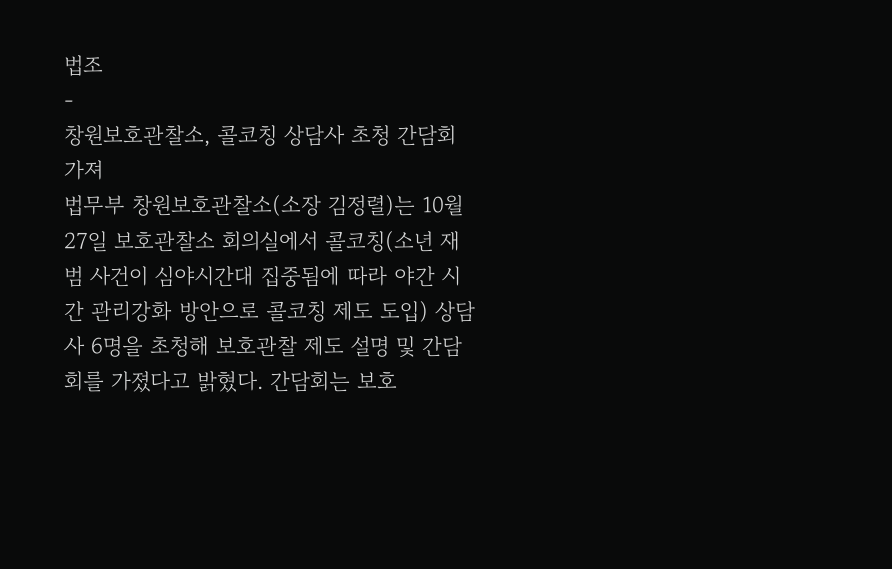법조
-
창원보호관찰소, 콜코칭 상담사 초청 간담회 가져
법무부 창원보호관찰소(소장 김정렬)는 10월 27일 보호관찰소 회의실에서 콜코칭(소년 재범 사건이 심야시간대 집중됨에 따라 야간 시간 관리강화 방안으로 콜코칭 제도 도입) 상담사 6명을 초청해 보호관찰 제도 설명 및 간담회를 가졌다고 밝혔다. 간담회는 보호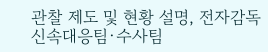관찰 제도 및 현황 설명, 전자감독 신속대응팀·수사팀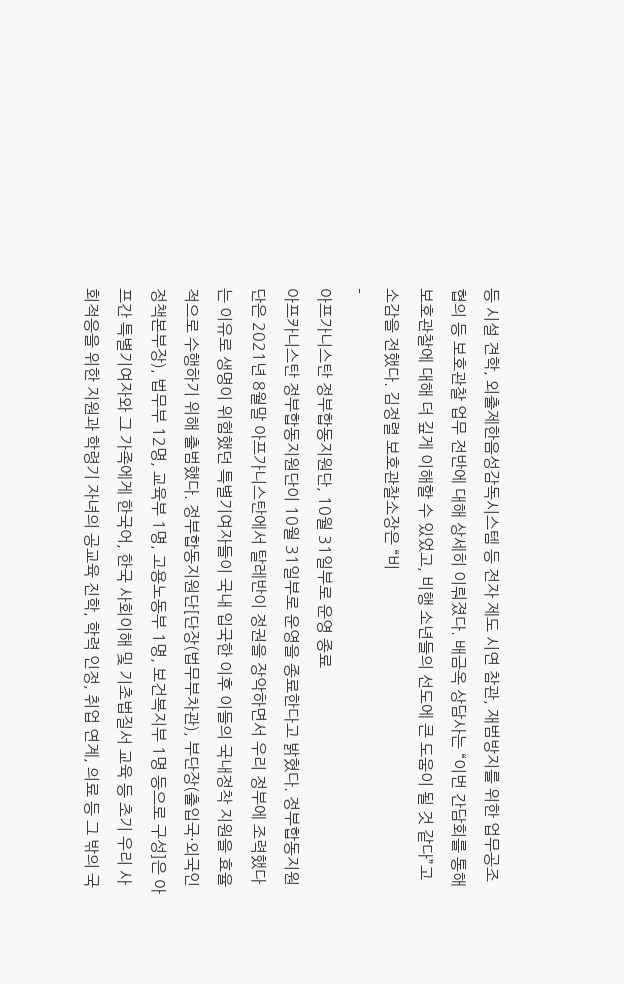등 시설 견학, 외출제한음성감독시스템 등 전자 제도 시연 참관, 재범방지를 위한 업무공조 협의 등 보호관찰 업무 전반에 대해 상세히 이뤄졌다. 배금옥 상담사는 “이번 간담회를 통해 보호관찰에 대해 더 깊게 이해할 수 있었고, 비행 소년들의 선도에 큰 도움이 될 것 같다”고 소감을 전했다. 김정렬 보호관찰소장은 “비
-
아프가니스탄 정부합동지원단, 10월 31일부로 운영 종료
아프카니스탄 정부합동지원단이 10월 31일부로 운영을 종료한다고 밝혔다. 정부합동지원단은 2021년 8월말 아프가니스탄에서 탈레반이 정권을 장악하면서 우리 정부에 조력했다는 이유로 생명이 위험했던 특별기여자들이 국내 입국한 이후 이들의 국내정착 지원을 효율적으로 수행하기 위해 출범했다. 정부합동지원단[단장(법무부차관), 부단장(출입국·외국인정책본부장), 법무부 12명, 교육부 1명, 고용노동부 1명, 보건복지부 1명 등으로 구성]은 아프간 특별기여자와 그 가족에게 한국어, 한국 사회이해 및 기초법질서 교육 등 초기 우리 사회적응을 위한 지원과 학령기 자녀의 공교육 진학, 학력 인정, 취업 연계, 의료 등 그 밖의 국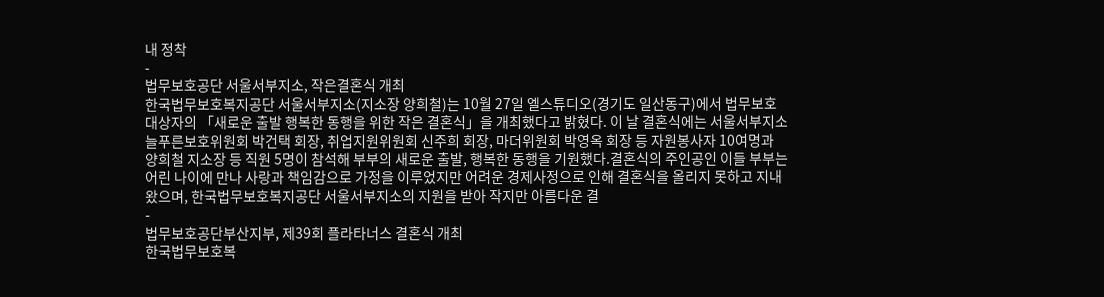내 정착
-
법무보호공단 서울서부지소, 작은결혼식 개최
한국법무보호복지공단 서울서부지소(지소장 양희철)는 10월 27일 엘스튜디오(경기도 일산동구)에서 법무보호대상자의 「새로운 출발 행복한 동행을 위한 작은 결혼식」을 개최했다고 밝혔다. 이 날 결혼식에는 서울서부지소 늘푸른보호위원회 박건택 회장, 취업지원위원회 신주희 회장, 마더위원회 박영옥 회장 등 자원봉사자 10여명과 양희철 지소장 등 직원 5명이 참석해 부부의 새로운 출발, 행복한 동행을 기원했다.결혼식의 주인공인 이들 부부는 어린 나이에 만나 사랑과 책임감으로 가정을 이루었지만 어려운 경제사정으로 인해 결혼식을 올리지 못하고 지내왔으며, 한국법무보호복지공단 서울서부지소의 지원을 받아 작지만 아름다운 결
-
법무보호공단부산지부, 제39회 플라타너스 결혼식 개최
한국법무보호복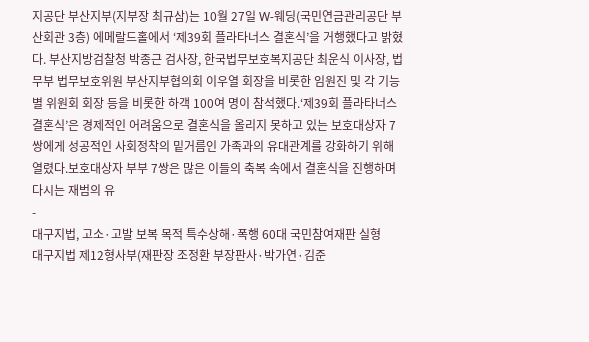지공단 부산지부(지부장 최규삼)는 10월 27일 W-웨딩(국민연금관리공단 부산회관 3층) 에메랄드홀에서 ‘제39회 플라타너스 결혼식’을 거행했다고 밝혔다. 부산지방검찰청 박종근 검사장, 한국법무보호복지공단 최운식 이사장, 법무부 법무보호위원 부산지부협의회 이우열 회장을 비롯한 임원진 및 각 기능별 위원회 회장 등을 비롯한 하객 100여 명이 참석했다.‘제39회 플라타너스 결혼식’은 경제적인 어려움으로 결혼식을 올리지 못하고 있는 보호대상자 7쌍에게 성공적인 사회정착의 밑거름인 가족과의 유대관계를 강화하기 위해 열렸다.보호대상자 부부 7쌍은 많은 이들의 축복 속에서 결혼식을 진행하며 다시는 재범의 유
-
대구지법, 고소·고발 보복 목적 특수상해·폭행 60대 국민참여재판 실형
대구지법 제12형사부(재판장 조정환 부장판사·박가연·김준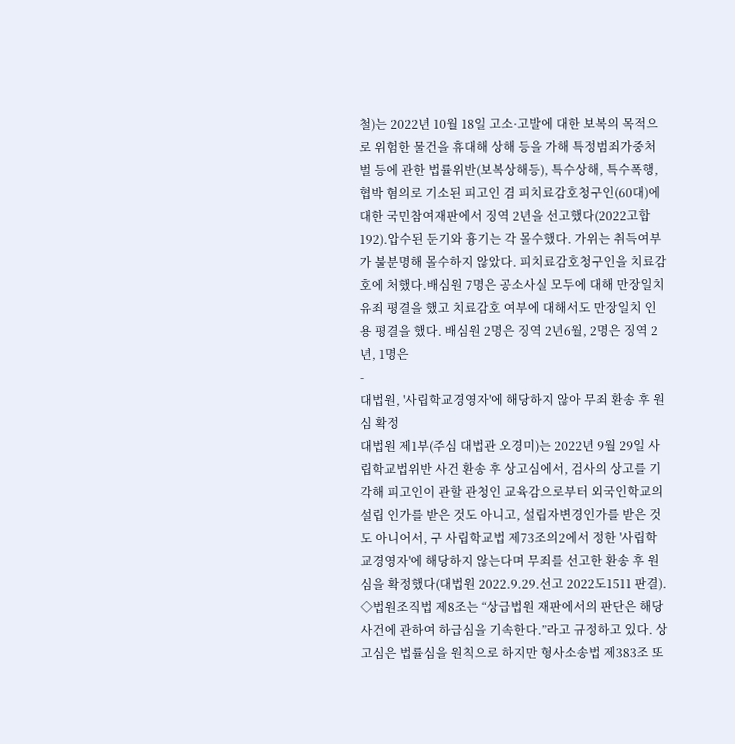철)는 2022년 10월 18일 고소·고발에 대한 보복의 목적으로 위험한 물건을 휴대해 상해 등을 가해 특정범죄가중처벌 등에 관한 법률위반(보복상해등), 특수상해, 특수폭행, 협박 혐의로 기소된 피고인 겸 피치료감호청구인(60대)에 대한 국민참여재판에서 징역 2년을 선고했다(2022고합192).압수된 둔기와 흉기는 각 몰수했다. 가위는 취득여부가 불분명해 몰수하지 않았다. 피치료감호청구인을 치료감호에 처했다.배심원 7명은 공소사실 모두에 대해 만장일치 유죄 평결을 했고 치료감호 여부에 대해서도 만장일치 인용 평결을 했다. 배심원 2명은 징역 2년6월, 2명은 징역 2년, 1명은
-
대법원, '사립학교경영자'에 해당하지 않아 무죄 환송 후 원심 확정
대법원 제1부(주심 대법관 오경미)는 2022년 9월 29일 사립학교법위반 사건 환송 후 상고심에서, 검사의 상고를 기각해 피고인이 관할 관청인 교육감으로부터 외국인학교의 설립 인가를 받은 것도 아니고, 설립자변경인가를 받은 것도 아니어서, 구 사립학교법 제73조의2에서 정한 '사립학교경영자'에 해당하지 않는다며 무죄를 선고한 환송 후 원심을 확정했다(대법원 2022.9.29.선고 2022도1511 판결). ◇법원조직법 제8조는 “상급법원 재판에서의 판단은 해당 사건에 관하여 하급심을 기속한다.”라고 규정하고 있다. 상고심은 법률심을 원칙으로 하지만 형사소송법 제383조 또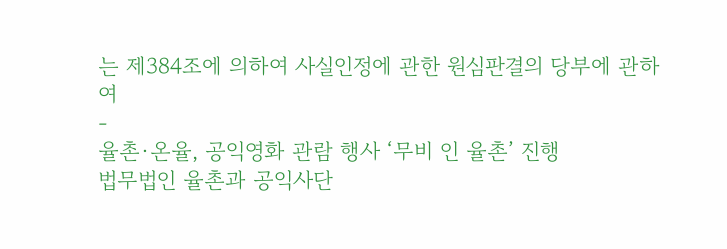는 제384조에 의하여 사실인정에 관한 원심판결의 당부에 관하여
-
율촌·온율, 공익영화 관람 행사 ‘무비 인 율촌’ 진행
법무법인 율촌과 공익사단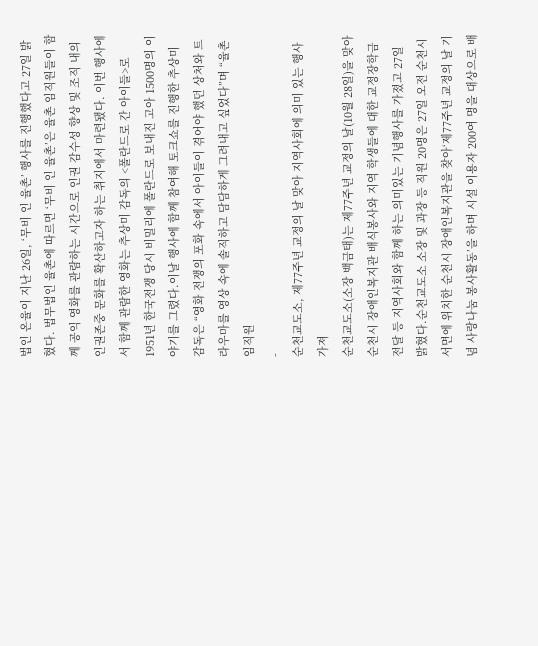법인 온율이 지난 26일, ‘무비 인 율촌’ 행사를 진행했다고 27일 밝혔다. 법무법인 율촌에 따르면 ‘무비 인 율촌’은 율촌 임직원들이 함께 공익 영화를 관람하는 시간으로 인권 감수성 향상 및 조직 내의 인권존중 문화를 확산하고자 하는 취지에서 마련됐다. 이번 행사에서 함께 관람한 영화는 추상미 감독의 <폴란드로 간 아이들>로 1951년 한국전쟁 당시 비밀리에 폴란드로 보내진 고아 1500명의 이야기를 그렸다.이날 행사에 함께 참여해 토크쇼를 진행한 추상미 감독은 “영화 전쟁의 포화 속에서 아이들이 겪어야 했던 상처와 트라우마를 영상 속에 솔직하고 담담하게 그려내고 싶었다”며 “율촌 임직원
-
순천교도소, 제77주년 교정의 날 맞아 지역사회에 의미 있는 행사 가져
순천교도소(소장 백금태)는 제77주년 교정의 날(10월 28일)을 맞아 순천시 장애인복지관 배식봉사와 지역 학생들에 대한 교정장학금 전달 등 지역사회와 함께 하는 의미있는 기념행사를 가졌고 27일 밝혔다.순천교도소 소장 및 과장 등 직원 20명은 27일 오전 순천시 서면에 위치한 순천시 장애인복지관을 찾아‘제77주년 교정의 날 기념 사랑나눔 봉사활동’을 하며 시설 이용자 200여 명을 대상으로 배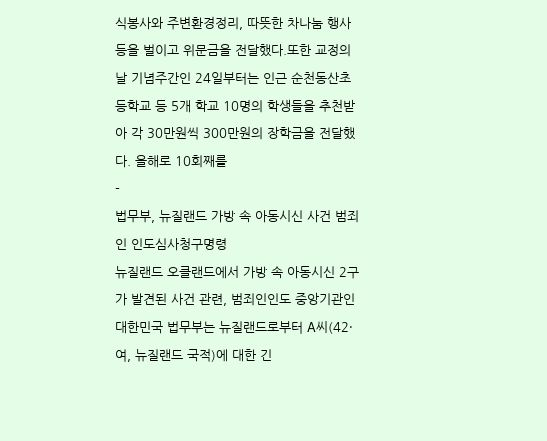식봉사와 주변환경정리, 따뜻한 차나눔 행사 등을 벌이고 위문금을 전달했다.또한 교정의 날 기념주간인 24일부터는 인근 순천동산초등학교 등 5개 학교 10명의 학생들을 추천받아 각 30만원씩 300만원의 장학금을 전달했다. 올해로 10회째를
-
법무부, 뉴질랜드 가방 속 아동시신 사건 범죄인 인도심사청구명령
뉴질랜드 오클랜드에서 가방 속 아동시신 2구가 발견된 사건 관련, 범죄인인도 중앙기관인 대한민국 법무부는 뉴질랜드로부터 A씨(42·여, 뉴질랜드 국적)에 대한 긴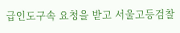급인도구속 요청을 받고 서울고등검찰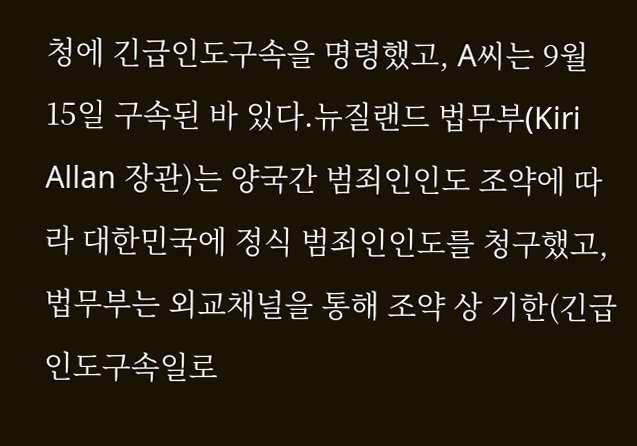청에 긴급인도구속을 명령했고, A씨는 9월 15일 구속된 바 있다.뉴질랜드 법무부(Kiri Allan 장관)는 양국간 범죄인인도 조약에 따라 대한민국에 정식 범죄인인도를 청구했고, 법무부는 외교채널을 통해 조약 상 기한(긴급인도구속일로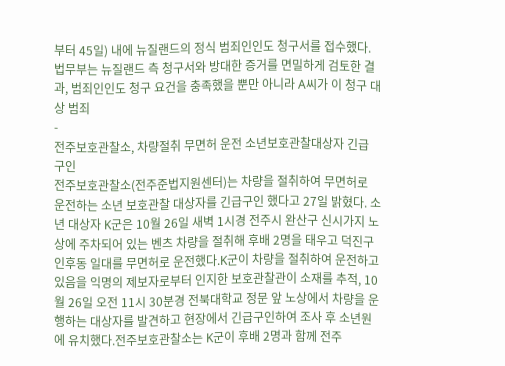부터 45일) 내에 뉴질랜드의 정식 범죄인인도 청구서를 접수했다.법무부는 뉴질랜드 측 청구서와 방대한 증거를 면밀하게 검토한 결과, 범죄인인도 청구 요건을 충족했을 뿐만 아니라 A씨가 이 청구 대상 범죄
-
전주보호관찰소, 차량절취 무면허 운전 소년보호관찰대상자 긴급 구인
전주보호관찰소(전주준법지원센터)는 차량을 절취하여 무면허로 운전하는 소년 보호관찰 대상자를 긴급구인 했다고 27일 밝혔다. 소년 대상자 K군은 10월 26일 새벽 1시경 전주시 완산구 신시가지 노상에 주차되어 있는 벤츠 차량을 절취해 후배 2명을 태우고 덕진구 인후동 일대를 무면허로 운전했다.K군이 차량을 절취하여 운전하고 있음을 익명의 제보자로부터 인지한 보호관찰관이 소재를 추적, 10월 26일 오전 11시 30분경 전북대학교 정문 앞 노상에서 차량을 운행하는 대상자를 발견하고 현장에서 긴급구인하여 조사 후 소년원에 유치했다.전주보호관찰소는 K군이 후배 2명과 함께 전주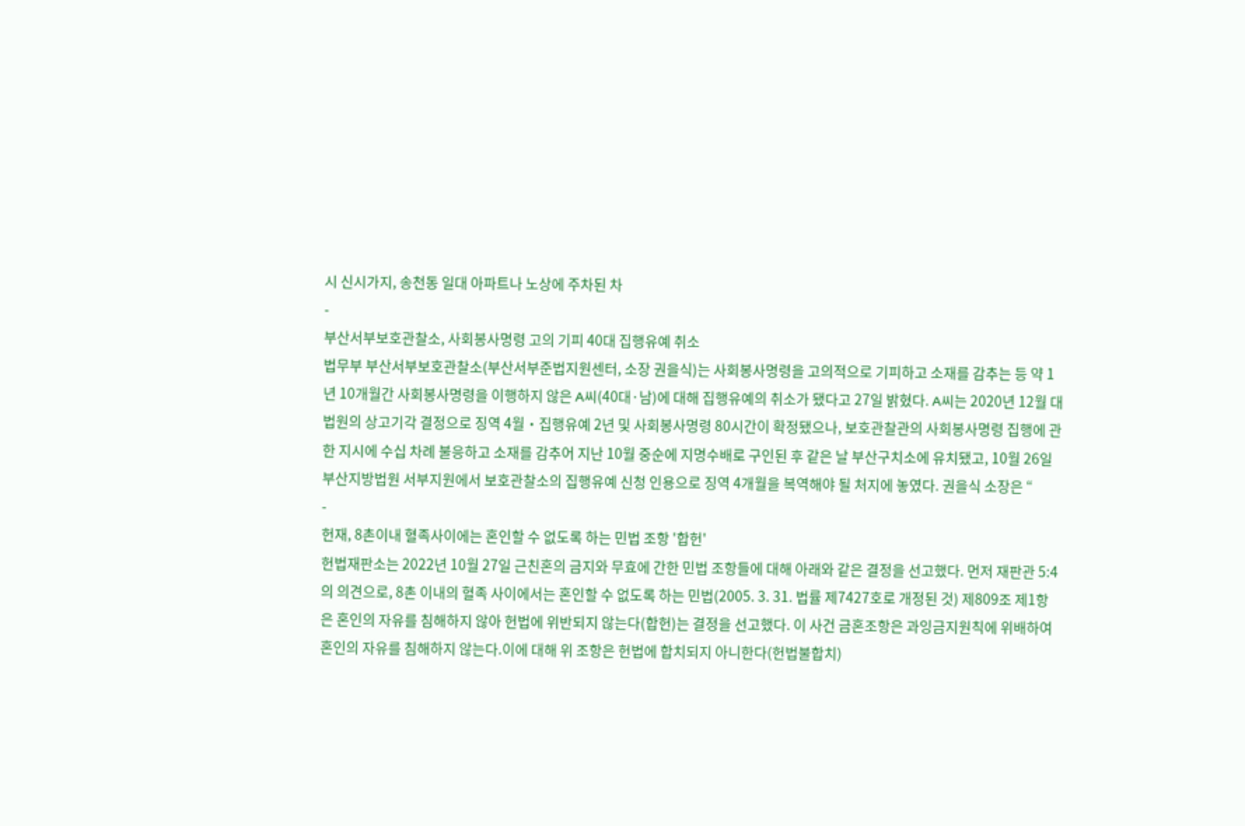시 신시가지, 송천동 일대 아파트나 노상에 주차된 차
-
부산서부보호관찰소, 사회봉사명령 고의 기피 40대 집행유예 취소
법무부 부산서부보호관찰소(부산서부준법지원센터, 소장 권을식)는 사회봉사명령을 고의적으로 기피하고 소재를 감추는 등 약 1년 10개월간 사회봉사명령을 이행하지 않은 A씨(40대·남)에 대해 집행유예의 취소가 됐다고 27일 밝혔다. A씨는 2020년 12월 대법원의 상고기각 결정으로 징역 4월‧집행유예 2년 및 사회봉사명령 80시간이 확정됐으나, 보호관찰관의 사회봉사명령 집행에 관한 지시에 수십 차례 불응하고 소재를 감추어 지난 10월 중순에 지명수배로 구인된 후 같은 날 부산구치소에 유치됐고, 10월 26일 부산지방법원 서부지원에서 보호관찰소의 집행유예 신청 인용으로 징역 4개월을 복역해야 될 처지에 놓였다. 권을식 소장은 “
-
헌재, 8촌이내 혈족사이에는 혼인할 수 없도록 하는 민법 조항 '합헌'
헌법재판소는 2022년 10월 27일 근친혼의 금지와 무효에 간한 민법 조항들에 대해 아래와 같은 결정을 선고했다. 먼저 재판관 5:4의 의견으로, 8촌 이내의 혈족 사이에서는 혼인할 수 없도록 하는 민법(2005. 3. 31. 법률 제7427호로 개정된 것) 제809조 제1항은 혼인의 자유를 침해하지 않아 헌법에 위반되지 않는다(합헌)는 결정을 선고했다. 이 사건 금혼조항은 과잉금지원칙에 위배하여 혼인의 자유를 침해하지 않는다.이에 대해 위 조항은 헌법에 합치되지 아니한다(헌법불합치)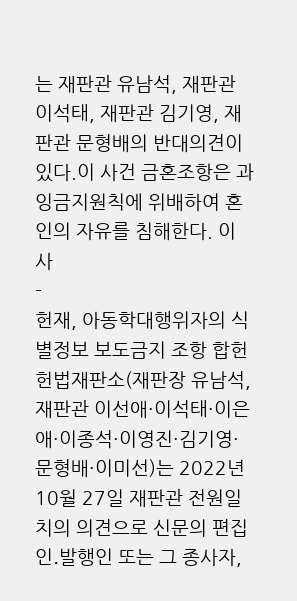는 재판관 유남석, 재판관 이석태, 재판관 김기영, 재판관 문형배의 반대의견이 있다.이 사건 금혼조항은 과잉금지원칙에 위배하여 혼인의 자유를 침해한다. 이 사
-
헌재, 아동학대행위자의 식별정보 보도금지 조항 합헌
헌법재판소(재판장 유남석, 재판관 이선애·이석태·이은애·이종석·이영진·김기영·문형배·이미선)는 2022년 10월 27일 재판관 전원일치의 의견으로 신문의 편집인․발행인 또는 그 종사자,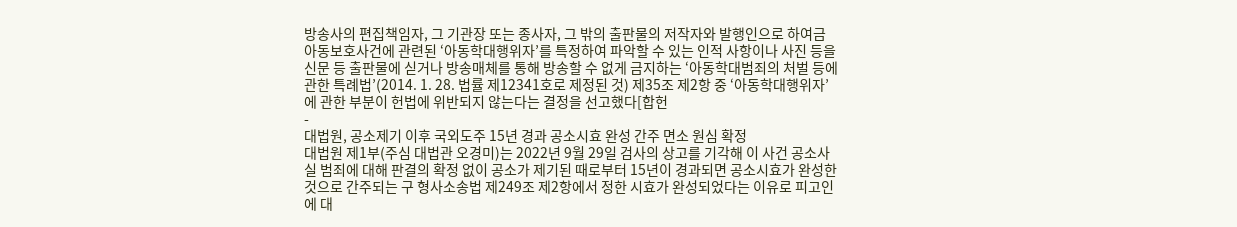방송사의 편집책임자, 그 기관장 또는 종사자, 그 밖의 출판물의 저작자와 발행인으로 하여금 아동보호사건에 관련된 ‘아동학대행위자’를 특정하여 파악할 수 있는 인적 사항이나 사진 등을 신문 등 출판물에 싣거나 방송매체를 통해 방송할 수 없게 금지하는 ‘아동학대범죄의 처벌 등에 관한 특례법’(2014. 1. 28. 법률 제12341호로 제정된 것) 제35조 제2항 중 ‘아동학대행위자’에 관한 부분이 헌법에 위반되지 않는다는 결정을 선고했다[합헌
-
대법원, 공소제기 이후 국외도주 15년 경과 공소시효 완성 간주 면소 원심 확정
대법원 제1부(주심 대법관 오경미)는 2022년 9월 29일 검사의 상고를 기각해 이 사건 공소사실 범죄에 대해 판결의 확정 없이 공소가 제기된 때로부터 15년이 경과되면 공소시효가 완성한 것으로 간주되는 구 형사소송법 제249조 제2항에서 정한 시효가 완성되었다는 이유로 피고인에 대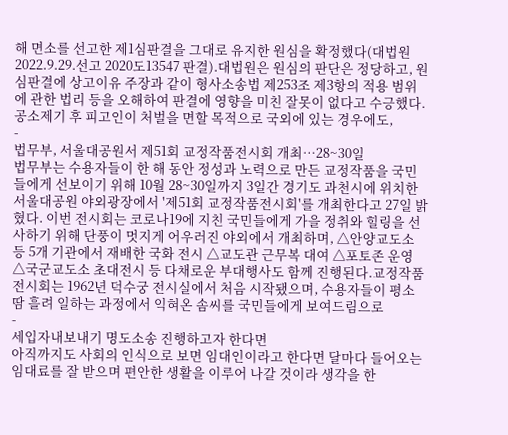해 면소를 선고한 제1심판결을 그대로 유지한 원심을 확정했다(대법원 2022.9.29.선고 2020도13547 판결).대법원은 원심의 판단은 정당하고, 원심판결에 상고이유 주장과 같이 형사소송법 제253조 제3항의 적용 범위에 관한 법리 등을 오해하여 판결에 영향을 미친 잘못이 없다고 수긍했다. 공소제기 후 피고인이 처벌을 면할 목적으로 국외에 있는 경우에도,
-
법무부, 서울대공원서 제51회 교정작품전시회 개최…28~30일
법무부는 수용자들이 한 해 동안 정성과 노력으로 만든 교정작품을 국민들에게 선보이기 위해 10월 28~30일까지 3일간 경기도 과천시에 위치한 서울대공원 야외광장에서 '제51회 교정작품전시회'를 개최한다고 27일 밝혔다. 이번 전시회는 코로나19에 지친 국민들에게 가을 정취와 힐링을 선사하기 위해 단풍이 멋지게 어우러진 야외에서 개최하며, △안양교도소 등 5개 기관에서 재배한 국화 전시 △교도관 근무복 대여 △포토존 운영 △국군교도소 초대전시 등 다채로운 부대행사도 함께 진행된다.교정작품전시회는 1962년 덕수궁 전시실에서 처음 시작됐으며, 수용자들이 평소 땀 흘려 일하는 과정에서 익혀온 솜씨를 국민들에게 보여드림으로
-
세입자내보내기 명도소송 진행하고자 한다면
아직까지도 사회의 인식으로 보면 임대인이라고 한다면 달마다 들어오는 임대료를 잘 받으며 편안한 생활을 이루어 나갈 것이라 생각을 한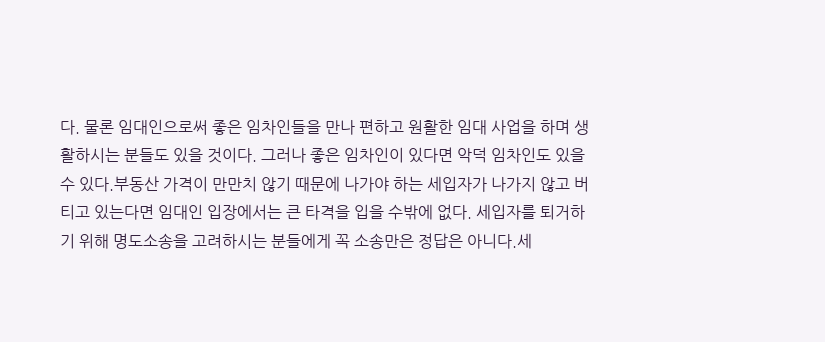다. 물론 임대인으로써 좋은 임차인들을 만나 편하고 원활한 임대 사업을 하며 생활하시는 분들도 있을 것이다. 그러나 좋은 임차인이 있다면 악덕 임차인도 있을 수 있다.부동산 가격이 만만치 않기 때문에 나가야 하는 세입자가 나가지 않고 버티고 있는다면 임대인 입장에서는 큰 타격을 입을 수밖에 없다. 세입자를 퇴거하기 위해 명도소송을 고려하시는 분들에게 꼭 소송만은 정답은 아니다.세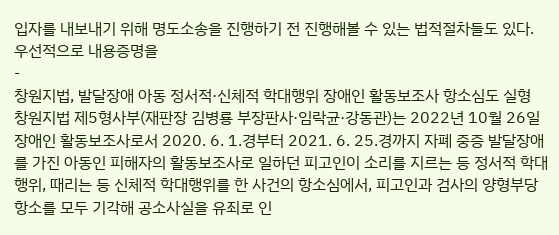입자를 내보내기 위해 명도소송을 진행하기 전 진행해볼 수 있는 법적절차들도 있다. 우선적으로 내용증명을
-
창원지법, 발달장애 아동 정서적·신체적 학대행위 장애인 활동보조사 항소심도 실형
창원지법 제5형사부(재판장 김병룡 부장판사·임락균·강동관)는 2022년 10월 26일 장애인 활동보조사로서 2020. 6. 1.경부터 2021. 6. 25.경까지 자폐 중증 발달장애를 가진 아동인 피해자의 활동보조사로 일하던 피고인이 소리를 지르는 등 정서적 학대행위, 때리는 등 신체적 학대행위를 한 사건의 항소심에서, 피고인과 검사의 양형부당 항소를 모두 기각해 공소사실을 유죄로 인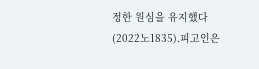정한 원심을 유지했다(2022노1835).피고인은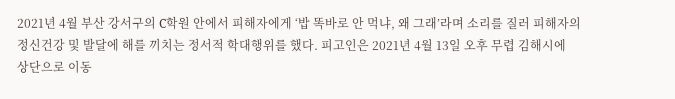2021년 4월 부산 강서구의 C학원 안에서 피해자에게 ‘밥 똑바로 안 먹냐, 왜 그래’라며 소리를 질러 피해자의 정신건강 및 발달에 해를 끼치는 정서적 학대행위를 했다. 피고인은 2021년 4월 13일 오후 무렵 김해시에
상단으로 이동